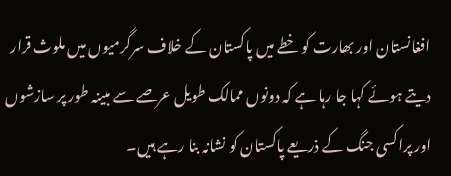افغانستان اور بھارت کو خطے میں پاکستان کے خلاف سرگرمیوں میں ملوث قرار دیتے ہوئے کہا جا رہا ہے کہ دونوں ممالک طویل عرصے سے مبینہ طور پر سازشوں اور پراکسی جنگ کے ذریعے پاکستان کو نشانہ بنا رہے ہیں۔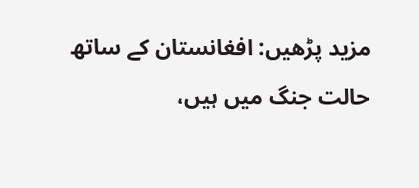مزید پڑھیں: افغانستان کے ساتھ حالت جنگ میں ہیں،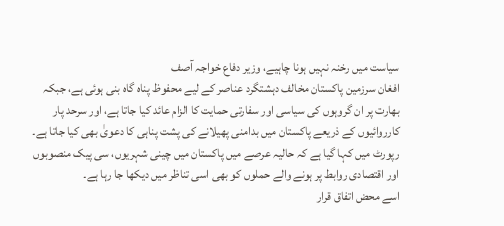سیاست میں رخنہ نہیں ہونا چاہیے، وزیر دفاع خواجہ آصف
افغان سرزمین پاکستان مخالف دہشتگرد عناصر کے لیے محفوظ پناہ گاہ بنی ہوئی ہے، جبکہ بھارت پر ان گروہوں کی سیاسی اور سفارتی حمایت کا الزام عائد کیا جاتا ہے، اور سرحد پار کارروائیوں کے ذریعے پاکستان میں بدامنی پھیلانے کی پشت پناہی کا دعویٰ بھی کیا جاتا ہے۔
رپورٹ میں کہا گیا ہے کہ حالیہ عرصے میں پاکستان میں چینی شہریوں، سی پیک منصوبوں اور اقتصادی روابط پر ہونے والے حملوں کو بھی اسی تناظر میں دیکھا جا رہا ہے۔
اسے محض اتفاق قرار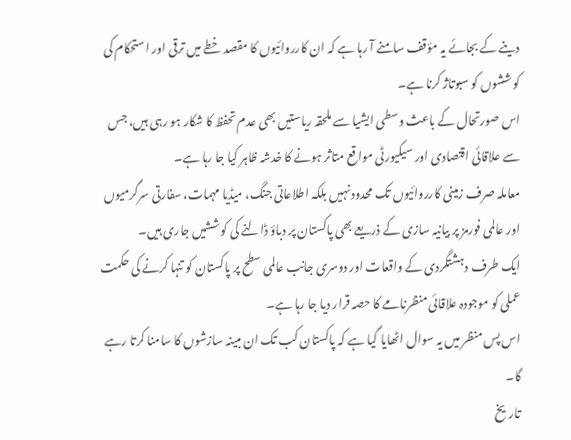دینے کے بجائے یہ مؤقف سامنے آ رہا ہے کہ ان کارروائیوں کا مقصد خطے میں ترقی اور استحکام کی کوششوں کو سبوتاژ کرنا ہے۔
اس صورتحال کے باعث وسطی ایشیا سے ملحقہ ریاستیں بھی عدم تحفظ کا شکار ہو رہی ہیں، جس سے علاقائی اقتصادی اور سیکیورٹی مواقع متاثر ہونے کا خدشہ ظاہر کیا جا رہا ہے۔
معاملہ صرف زمینی کارروائیوں تک محدود نہیں بلکہ اطلاعاتی جنگ، میڈیا مہمات، سفارتی سرگرمیوں اور عالمی فورمز پر بیانیہ سازی کے ذریعے بھی پاکستان پر دباؤ ڈالنے کی کوششیں جاری ہیں۔
ایک طرف دہشتگردی کے واقعات اور دوسری جانب عالمی سطح پر پاکستان کو تنہا کرنے کی حکمت عملی کو موجودہ علاقائی منظرنامے کا حصہ قرار دیا جا رہا ہے۔
اس پس منظر میں یہ سوال اٹھایا گیا ہے کہ پاکستان کب تک ان مبینہ سازشوں کا سامنا کرتا رہے گا۔
تاریخ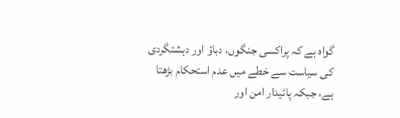گواہ ہے کہ پراکسی جنگوں، دباؤ اور دہشتگردی کی سیاست سے خطے میں عدم استحکام بڑھتا ہے، جبکہ پائیدار امن اور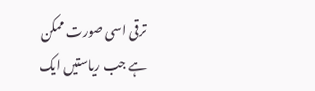ترقی اسی صورت ممکن ہے جب ریاستیں ایک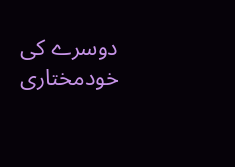دوسرے کی خودمختاری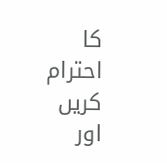کا احترام کریں اور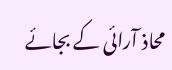محاذ آرائی کے بجائے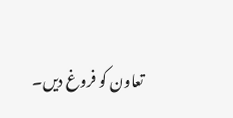تعاون کو فروغ دیں۔